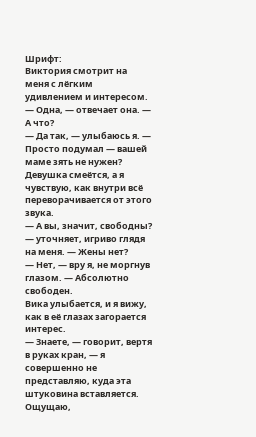Шрифт:
Виктория смотрит на меня с лёгким удивлением и интересом.
— Одна, — отвечает она. — А что?
— Да так, — улыбаюсь я. — Просто подумал — вашей маме зять не нужен?
Девушка смеётся, а я чувствую, как внутри всё переворачивается от этого звука.
— А вы, значит, свободны? — уточняет, игриво глядя на меня. — Жены нет?
— Нет, — вру я, не моргнув глазом. — Абсолютно свободен.
Вика улыбается, и я вижу, как в её глазах загорается интерес.
— Знаете, — говорит, вертя в руках кран, — я совершенно не представляю, куда эта штуковина вставляется.
Ощущаю,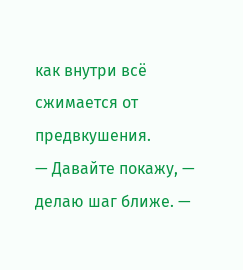как внутри всё сжимается от предвкушения.
— Давайте покажу, — делаю шаг ближе. —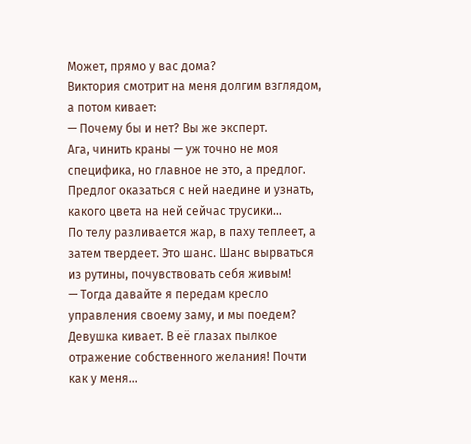Может, прямо у вас дома?
Виктория смотрит на меня долгим взглядом, а потом кивает:
— Почему бы и нет? Вы же эксперт.
Ага, чинить краны — уж точно не моя специфика, но главное не это, а предлог. Предлог оказаться с ней наедине и узнать, какого цвета на ней сейчас трусики…
По телу разливается жар, в паху теплеет, а затем твердеет. Это шанс. Шанс вырваться из рутины, почувствовать себя живым!
— Тогда давайте я передам кресло управления своему заму, и мы поедем?
Девушка кивает. В её глазах пылкое отражение собственного желания! Почти как у меня…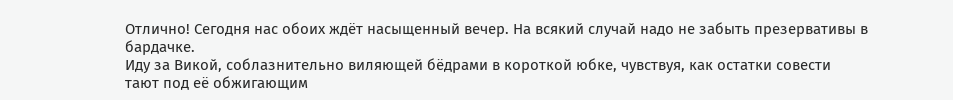Отлично! Сегодня нас обоих ждёт насыщенный вечер. На всякий случай надо не забыть презервативы в бардачке.
Иду за Викой, соблазнительно виляющей бёдрами в короткой юбке, чувствуя, как остатки совести тают под её обжигающим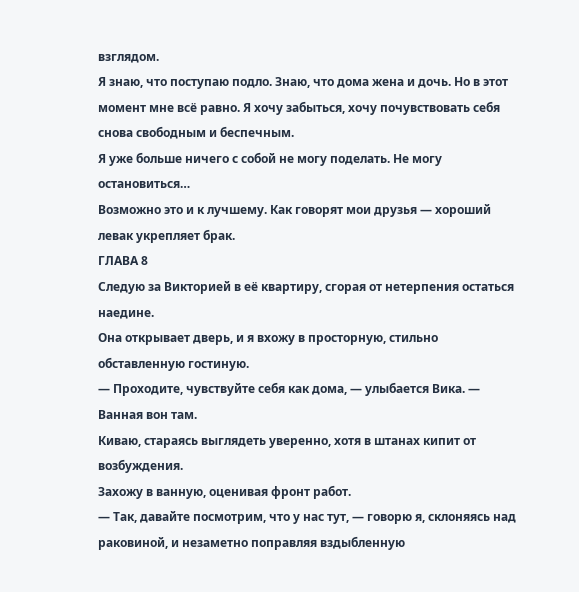взглядом.
Я знаю, что поступаю подло. Знаю, что дома жена и дочь. Но в этот момент мне всё равно. Я хочу забыться, хочу почувствовать себя снова свободным и беспечным.
Я уже больше ничего с собой не могу поделать. Не могу остановиться…
Возможно это и к лучшему. Как говорят мои друзья — хороший левак укрепляет брак.
ГЛАВА 8
Следую за Викторией в её квартиру, сгорая от нетерпения остаться наедине.
Она открывает дверь, и я вхожу в просторную, стильно обставленную гостиную.
— Проходите, чувствуйте себя как дома, — улыбается Вика. — Ванная вон там.
Киваю, стараясь выглядеть уверенно, хотя в штанах кипит от возбуждения.
Захожу в ванную, оценивая фронт работ.
— Так, давайте посмотрим, что у нас тут, — говорю я, склоняясь над раковиной, и незаметно поправляя вздыбленную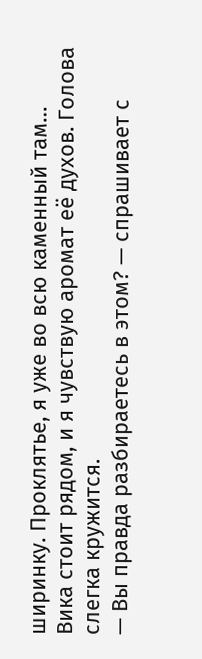ширинку. Проклятье, я уже во всю каменный там…
Вика стоит рядом, и я чувствую аромат её духов. Голова слегка кружится.
— Вы правда разбираетесь в этом? — спрашивает с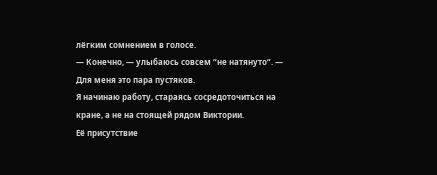лёгким сомнением в голосе.
— Конечно, — улыбаюсь совсем “не натянуто”. — Для меня это пара пустяков.
Я начинаю работу, стараясь сосредоточиться на кране, а не на стоящей рядом Виктории.
Её присутствие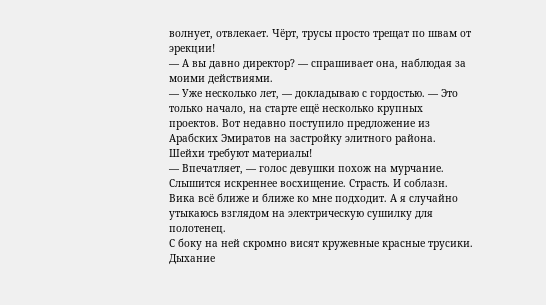волнует, отвлекает. Чёрт, трусы просто трещат по швам от эрекции!
— А вы давно директор? — спрашивает она, наблюдая за моими действиями.
— Уже несколько лет, — докладываю с гордостью. — Это только начало, на старте ещё несколько крупных проектов. Вот недавно поступило предложение из Арабских Эмиратов на застройку элитного района. Шейхи требуют материалы!
— Впечатляет, — голос девушки похож на мурчание. Слышится искреннее восхищение. Страсть. И соблазн.
Вика всё ближе и ближе ко мне подходит. А я случайно утыкаюсь взглядом на электрическую сушилку для полотенец.
С боку на ней скромно висят кружевные красные трусики.
Дыхание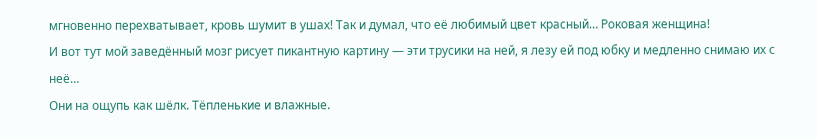мгновенно перехватывает, кровь шумит в ушах! Так и думал, что её любимый цвет красный… Роковая женщина!
И вот тут мой заведённый мозг рисует пикантную картину — эти трусики на ней, я лезу ей под юбку и медленно снимаю их с неё…
Они на ощупь как шёлк. Тёпленькие и влажные.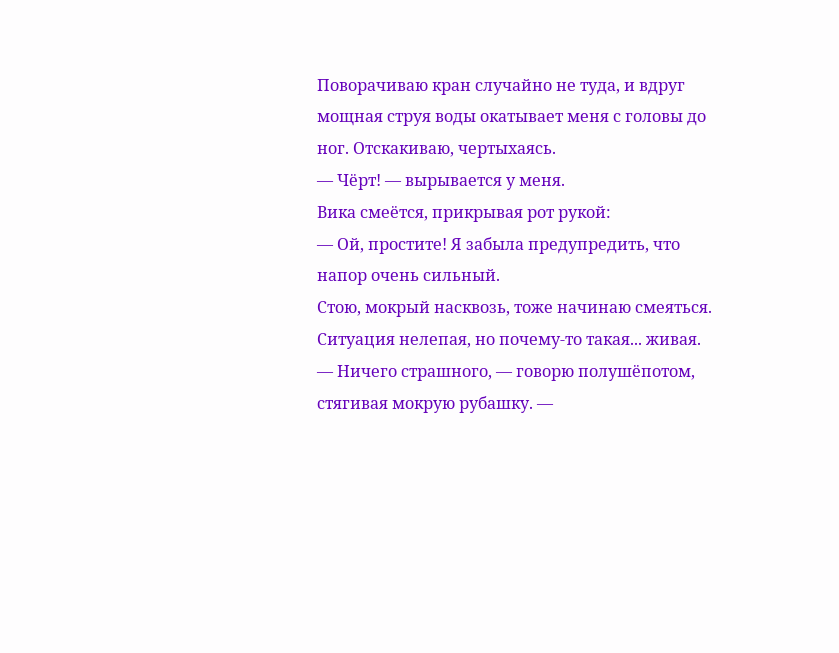Поворачиваю кран случайно не туда, и вдруг мощная струя воды окатывает меня с головы до ног. Отскакиваю, чертыхаясь.
— Чёрт! — вырывается у меня.
Вика смеётся, прикрывая рот рукой:
— Ой, простите! Я забыла предупредить, что напор очень сильный.
Стою, мокрый насквозь, тоже начинаю смеяться. Ситуация нелепая, но почему-то такая... живая.
— Ничего страшного, — говорю полушёпотом, стягивая мокрую рубашку. —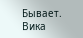Бывает.
Вика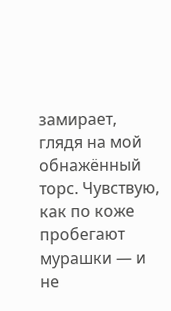замирает, глядя на мой обнажённый торс. Чувствую, как по коже пробегают мурашки — и не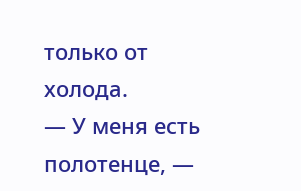только от холода.
— У меня есть полотенце, —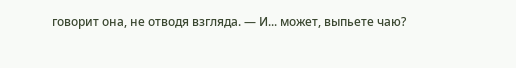говорит она, не отводя взгляда. — И... может, выпьете чаю?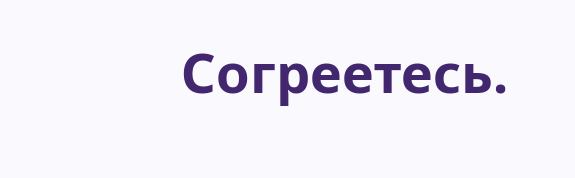Согреетесь.